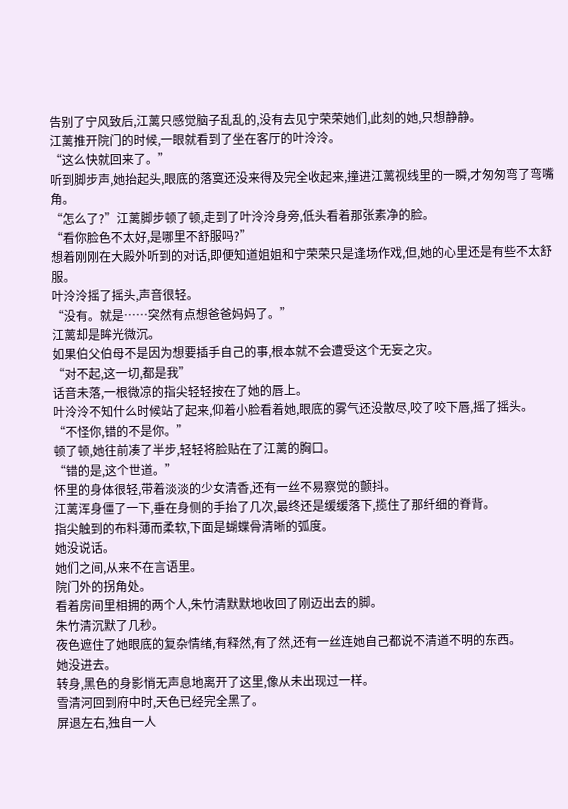告别了宁风致后,江蓠只感觉脑子乱乱的,没有去见宁荣荣她们,此刻的她,只想静静。
江蓠推开院门的时候,一眼就看到了坐在客厅的叶泠泠。
“这么快就回来了。”
听到脚步声,她抬起头,眼底的落寞还没来得及完全收起来,撞进江蓠视线里的一瞬,才匆匆弯了弯嘴角。
“怎么了?”江蓠脚步顿了顿,走到了叶泠泠身旁,低头看着那张素净的脸。
“看你脸色不太好,是哪里不舒服吗?”
想着刚刚在大殿外听到的对话,即便知道姐姐和宁荣荣只是逢场作戏,但,她的心里还是有些不太舒服。
叶泠泠摇了摇头,声音很轻。
“没有。就是……突然有点想爸爸妈妈了。”
江蓠却是眸光微沉。
如果伯父伯母不是因为想要插手自己的事,根本就不会遭受这个无妄之灾。
“对不起,这一切,都是我”
话音未落,一根微凉的指尖轻轻按在了她的唇上。
叶泠泠不知什么时候站了起来,仰着小脸看着她,眼底的雾气还没散尽,咬了咬下唇,摇了摇头。
“不怪你,错的不是你。”
顿了顿,她往前凑了半步,轻轻将脸贴在了江蓠的胸口。
“错的是,这个世道。”
怀里的身体很轻,带着淡淡的少女清香,还有一丝不易察觉的颤抖。
江蓠浑身僵了一下,垂在身侧的手抬了几次,最终还是缓缓落下,揽住了那纤细的脊背。
指尖触到的布料薄而柔软,下面是蝴蝶骨清晰的弧度。
她没说话。
她们之间,从来不在言语里。
院门外的拐角处。
看着房间里相拥的两个人,朱竹清默默地收回了刚迈出去的脚。
朱竹清沉默了几秒。
夜色遮住了她眼底的复杂情绪,有释然,有了然,还有一丝连她自己都说不清道不明的东西。
她没进去。
转身,黑色的身影悄无声息地离开了这里,像从未出现过一样。
雪清河回到府中时,天色已经完全黑了。
屏退左右,独自一人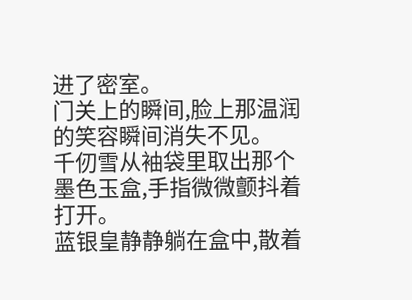进了密室。
门关上的瞬间,脸上那温润的笑容瞬间消失不见。
千仞雪从袖袋里取出那个墨色玉盒,手指微微颤抖着打开。
蓝银皇静静躺在盒中,散着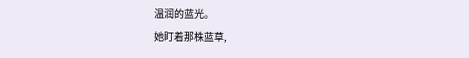温润的蓝光。
她盯着那株蓝草,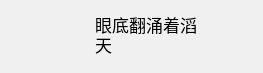眼底翻涌着滔天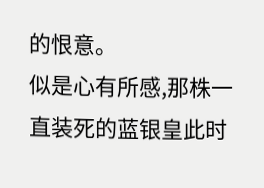的恨意。
似是心有所感,那株一直装死的蓝银皇此时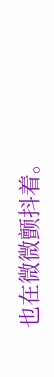也在微微颤抖着。